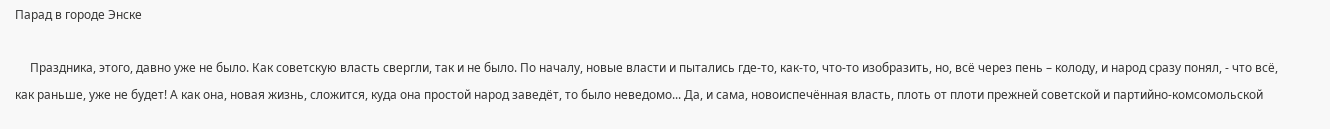Парад в городе Энске

     Праздника, этого, давно уже не было. Как советскую власть свергли, так и не было. По началу, новые власти и пытались где-то, как-то, что-то изобразить, но, всё через пень – колоду, и народ сразу понял, - что всё, как раньше, уже не будет! А как она, новая жизнь, сложится, куда она простой народ заведёт, то было неведомо... Да, и сама, новоиспечённая власть, плоть от плоти прежней советской и партийно-комсомольской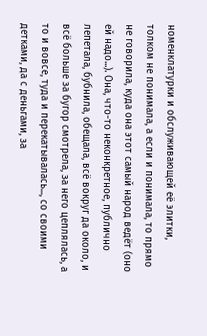номенклатурки и обслуживающей её элитки, толком не понимала, а если и понимала, то прямо не говорила, куда она этот самый народ ведёт (оно ей надо...). Она, что-то неконкретное, публично лепетала, бубнила, обещала, всё вокруг да около, и всё больше за бугор смотрела, за него цеплялась, а то и вовсе, туда и перекатывалась..., со своими детками, да с деньгами, за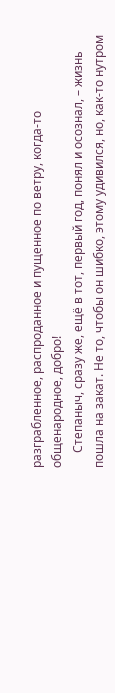разграбленное, распроданное и пущенное по ветру, когда-то общенародное, добро!
     Степаныч, сразу же, ещё в тот, первый год, понял и осознал, – жизнь пошла на закат. Не то, чтобы он шибко, этому удивился, но, как-то нутром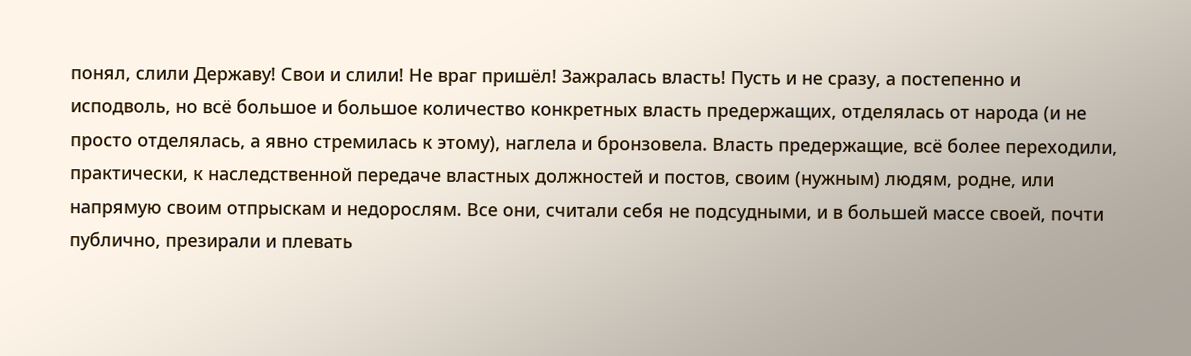понял, слили Державу! Свои и слили! Не враг пришёл! Зажралась власть! Пусть и не сразу, а постепенно и исподволь, но всё большое и большое количество конкретных власть предержащих, отделялась от народа (и не просто отделялась, а явно стремилась к этому), наглела и бронзовела. Власть предержащие, всё более переходили, практически, к наследственной передаче властных должностей и постов, своим (нужным) людям, родне, или напрямую своим отпрыскам и недорослям. Все они, считали себя не подсудными, и в большей массе своей, почти публично, презирали и плевать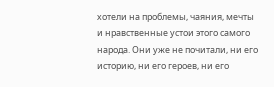хотели на проблемы, чаяния, мечты и нравственные устои этого самого народа. Они уже не почитали, ни его историю, ни его героев, ни его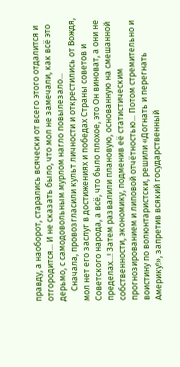правду, а наоборот, старались всячески от всего этого отдалится и отгородится... И не сказать было, что мол не замечали, как всё это дерьмо, с самодовольным мурлом нагло повылезало...
     Сначала, провозгласили культ личности и открестились от Вождя, мол нет его заслуг в достижениях и победах Страны советов и Советского народа, а всё, что было плохое, это Он виноват, а они не пределах...! Затем развалили плановую, основанную на смешанной собственности, экономику, подменив её статистическим прогнозированием и липовой отчётностью... Потом стремительно и воистину по волюнтаристски, решили «Догнать и перегнать Америку!», запретив всякий государственный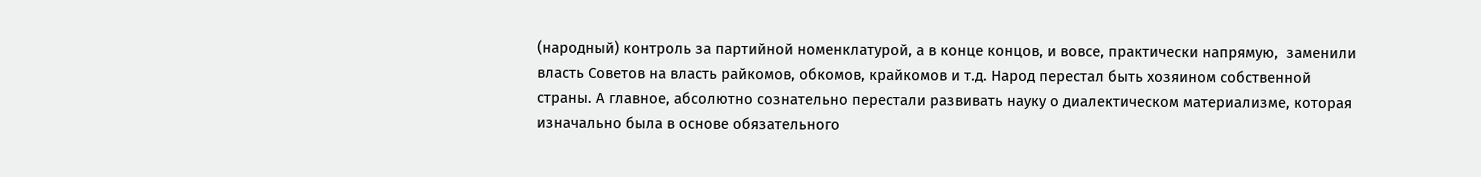(народный) контроль за партийной номенклатурой, а в конце концов, и вовсе, практически напрямую,  заменили власть Советов на власть райкомов, обкомов, крайкомов и т.д. Народ перестал быть хозяином собственной страны. А главное, абсолютно сознательно перестали развивать науку о диалектическом материализме, которая изначально была в основе обязательного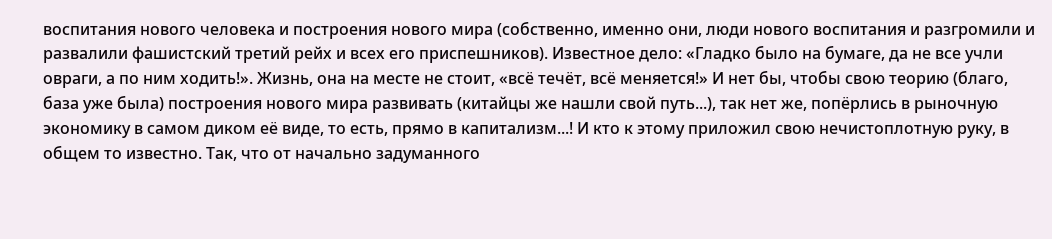воспитания нового человека и построения нового мира (собственно, именно они, люди нового воспитания и разгромили и развалили фашистский третий рейх и всех его приспешников). Известное дело: «Гладко было на бумаге, да не все учли овраги, а по ним ходить!». Жизнь, она на месте не стоит, «всё течёт, всё меняется!» И нет бы, чтобы свою теорию (благо, база уже была) построения нового мира развивать (китайцы же нашли свой путь...), так нет же, попёрлись в рыночную экономику в самом диком её виде, то есть, прямо в капитализм...! И кто к этому приложил свою нечистоплотную руку, в общем то известно. Так, что от начально задуманного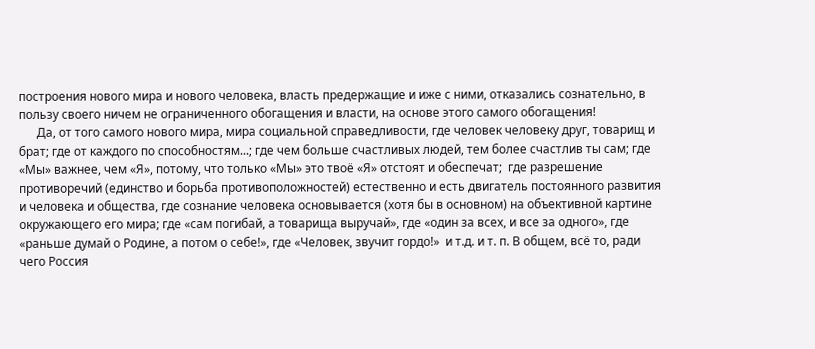построения нового мира и нового человека, власть предержащие и иже с ними, отказались сознательно, в пользу своего ничем не ограниченного обогащения и власти, на основе этого самого обогащения!
      Да, от того самого нового мира, мира социальной справедливости, где человек человеку друг, товарищ и брат; где от каждого по способностям...; где чем больше счастливых людей, тем более счастлив ты сам; где «Мы» важнее, чем «Я», потому, что только «Мы» это твоё «Я» отстоят и обеспечат;  где разрешение противоречий (единство и борьба противоположностей) естественно и есть двигатель постоянного развития и человека и общества, где сознание человека основывается (хотя бы в основном) на объективной картине окружающего его мира; где «сам погибай, а товарища выручай», где «один за всех, и все за одного», где «раньше думай о Родине, а потом о себе!», где «Человек, звучит гордо!»  и т.д. и т. п. В общем, всё то, ради чего Россия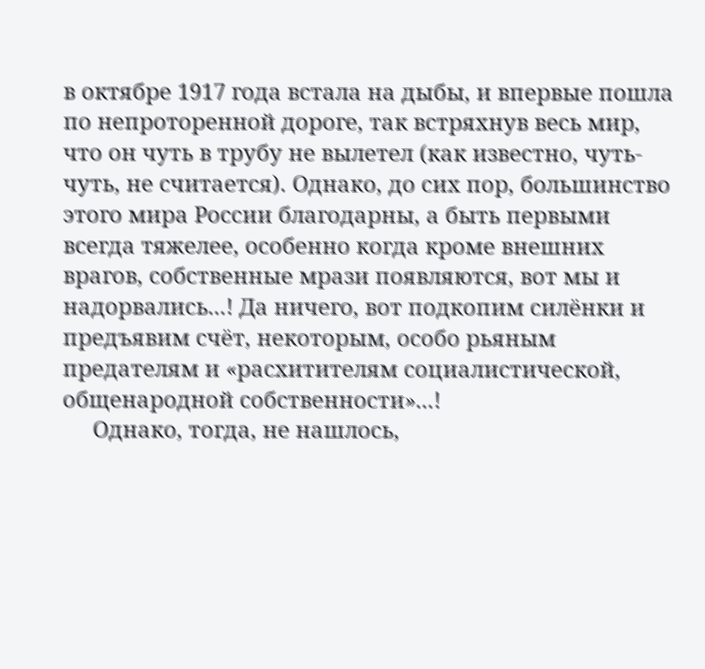в октябре 1917 года встала на дыбы, и впервые пошла по непроторенной дороге, так встряхнув весь мир, что он чуть в трубу не вылетел (как известно, чуть-чуть, не считается). Однако, до сих пор, большинство этого мира России благодарны, а быть первыми всегда тяжелее, особенно когда кроме внешних врагов, собственные мрази появляются, вот мы и надорвались...! Да ничего, вот подкопим силёнки и предъявим счёт, некоторым, особо рьяным предателям и «расхитителям социалистической, общенародной собственности»...!
     Однако, тогда, не нашлось,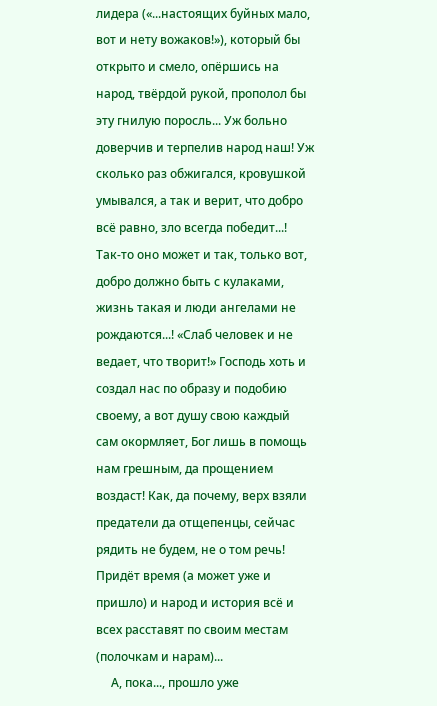лидера («...настоящих буйных мало, вот и нету вожаков!»), который бы открыто и смело, опёршись на народ, твёрдой рукой, прополол бы эту гнилую поросль... Уж больно доверчив и терпелив народ наш! Уж сколько раз обжигался, кровушкой умывался, а так и верит, что добро всё равно, зло всегда победит...! Так-то оно может и так, только вот, добро должно быть с кулаками, жизнь такая и люди ангелами не рождаются...! «Слаб человек и не ведает, что творит!» Господь хоть и создал нас по образу и подобию своему, а вот душу свою каждый сам окормляет, Бог лишь в помощь нам грешным, да прощением воздаст! Как, да почему, верх взяли предатели да отщепенцы, сейчас рядить не будем, не о том речь! Придёт время (а может уже и пришло) и народ и история всё и всех расставят по своим местам (полочкам и нарам)...
     А, пока..., прошло уже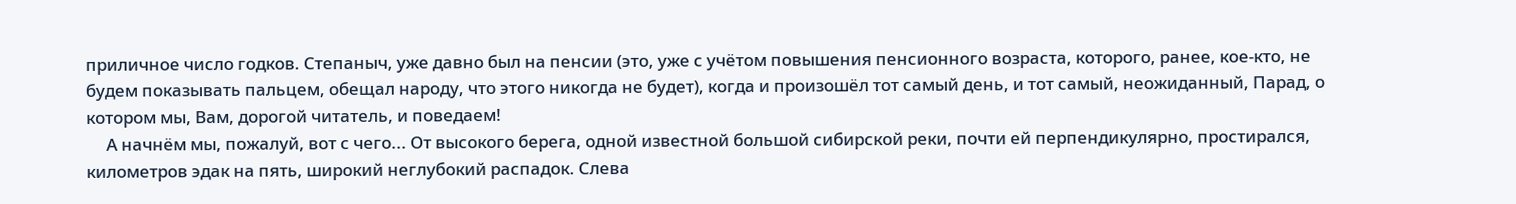приличное число годков. Степаныч, уже давно был на пенсии (это, уже с учётом повышения пенсионного возраста, которого, ранее, кое-кто, не будем показывать пальцем, обещал народу, что этого никогда не будет), когда и произошёл тот самый день, и тот самый, неожиданный, Парад, о котором мы, Вам, дорогой читатель, и поведаем!
     А начнём мы, пожалуй, вот с чего... От высокого берега, одной известной большой сибирской реки, почти ей перпендикулярно, простирался, километров эдак на пять, широкий неглубокий распадок. Слева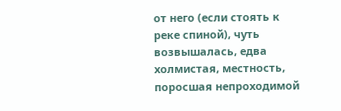от него (если стоять к реке спиной), чуть возвышалась, едва холмистая, местность, поросшая непроходимой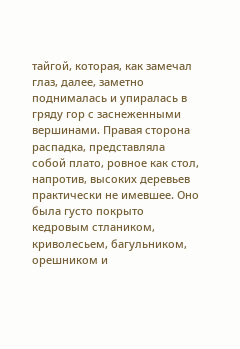тайгой, которая, как замечал глаз, далее, заметно поднималась и упиралась в гряду гор с заснеженными вершинами. Правая сторона распадка, представляла собой плато, ровное как стол, напротив, высоких деревьев практически не имевшее. Оно была густо покрыто кедровым стлаником, криволесьем, багульником, орешником и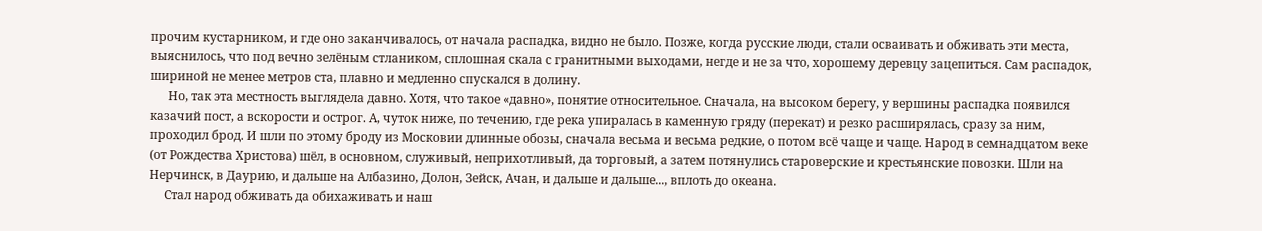прочим кустарником, и где оно заканчивалось, от начала распадка, видно не было. Позже, когда русские люди, стали осваивать и обживать эти места, выяснилось, что под вечно зелёным стлаником, сплошная скала с гранитными выходами, негде и не за что, хорошему деревцу зацепиться. Сам распадок, шириной не менее метров ста, плавно и медленно спускался в долину.
      Но, так эта местность выглядела давно. Хотя, что такое «давно», понятие относительное. Сначала, на высоком берегу, у вершины распадка появился казачий пост, а вскорости и острог. А, чуток ниже, по течению, где река упиралась в каменную гряду (перекат) и резко расширялась, сразу за ним, проходил брод. И шли по этому броду из Московии длинные обозы, сначала весьма и весьма редкие, о потом всё чаще и чаще. Народ в семнадцатом веке (от Рождества Христова) шёл, в основном, служивый, неприхотливый, да торговый, а затем потянулись староверские и крестьянские повозки. Шли на Нерчинск, в Даурию, и дальше на Албазино, Долон, Зейск, Ачан, и дальше и дальше..., вплоть до океана.
     Стал народ обживать да обихаживать и наш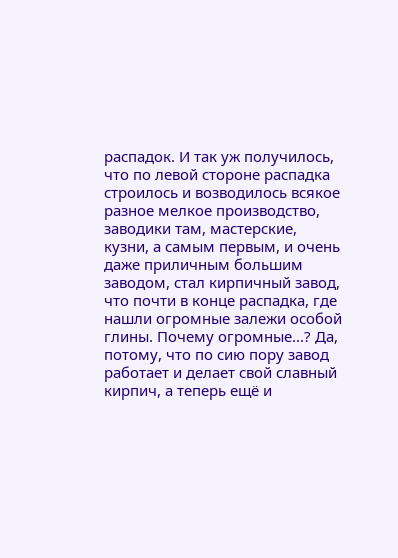распадок. И так уж получилось, что по левой стороне распадка строилось и возводилось всякое разное мелкое производство, заводики там, мастерские, кузни, а самым первым, и очень даже приличным большим заводом, стал кирпичный завод, что почти в конце распадка, где нашли огромные залежи особой глины. Почему огромные...? Да, потому, что по сию пору завод работает и делает свой славный кирпич, а теперь ещё и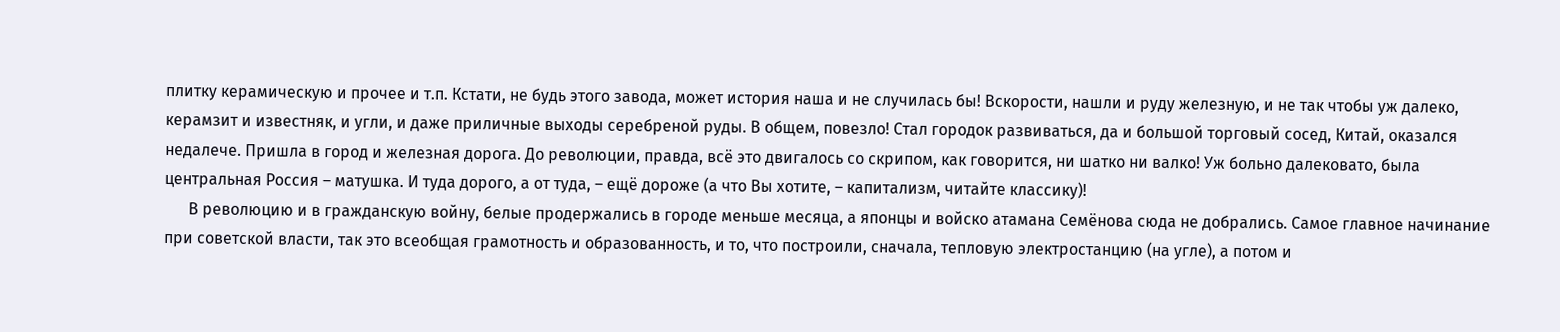плитку керамическую и прочее и т.п. Кстати, не будь этого завода, может история наша и не случилась бы! Вскорости, нашли и руду железную, и не так чтобы уж далеко, керамзит и известняк, и угли, и даже приличные выходы серебреной руды. В общем, повезло! Стал городок развиваться, да и большой торговый сосед, Китай, оказался недалече. Пришла в город и железная дорога. До революции, правда, всё это двигалось со скрипом, как говорится, ни шатко ни валко! Уж больно далековато, была центральная Россия – матушка. И туда дорого, а от туда, – ещё дороже (а что Вы хотите, – капитализм, читайте классику)!
      В революцию и в гражданскую войну, белые продержались в городе меньше месяца, а японцы и войско атамана Семёнова сюда не добрались. Самое главное начинание при советской власти, так это всеобщая грамотность и образованность, и то, что построили, сначала, тепловую электростанцию (на угле), а потом и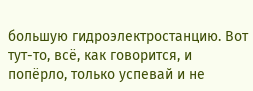большую гидроэлектростанцию. Вот тут-то, всё, как говорится, и попёрло, только успевай и не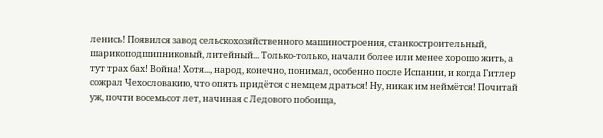ленись! Появился завод сельскохозяйственного машиностроения, станкостроительный, шарикоподшипниковый, литейный... Только-только, начали более или менее хорошо жить, а тут трах бах! Война! Хотя..., народ, конечно, понимал, особенно после Испании, и когда Гитлер сожрал Чехословакию, что опять придётся с немцем драться! Ну, никак им неймётся! Почитай уж, почти восемьсот лет, начиная с Ледового побоища,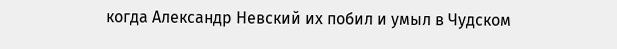когда Александр Невский их побил и умыл в Чудском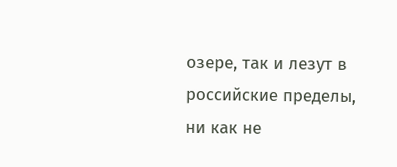озере, так и лезут в российские пределы, ни как не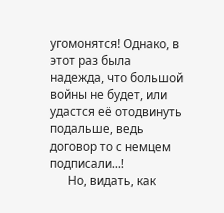угомонятся! Однако, в этот раз была надежда, что большой войны не будет, или удастся её отодвинуть подальше, ведь договор то с немцем подписали...!
      Но, видать, как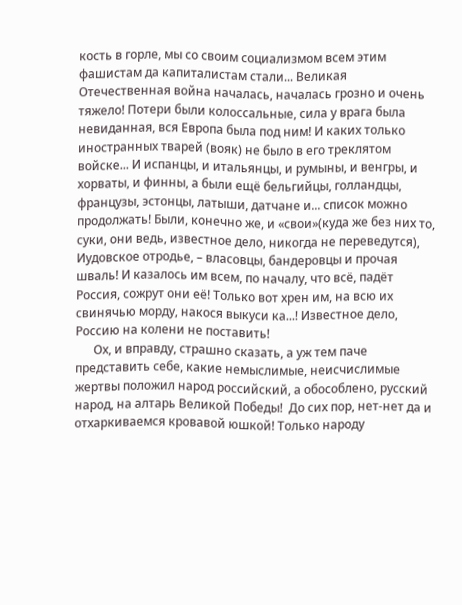кость в горле, мы со своим социализмом всем этим фашистам да капиталистам стали... Великая Отечественная война началась, началась грозно и очень тяжело! Потери были колоссальные, сила у врага была невиданная, вся Европа была под ним! И каких только иностранных тварей (вояк) не было в его треклятом войске... И испанцы, и итальянцы, и румыны, и венгры, и хорваты, и финны, а были ещё бельгийцы, голландцы, французы, эстонцы, латыши, датчане и... список можно продолжать! Были, конечно же, и «свои»(куда же без них то, суки, они ведь, известное дело, никогда не переведутся), Иудовское отродье, – власовцы, бандеровцы и прочая шваль! И казалось им всем, по началу, что всё, падёт Россия, сожрут они её! Только вот хрен им, на всю их свинячью морду, накося выкуси ка...! Известное дело, Россию на колени не поставить!
      Ох, и вправду, страшно сказать, а уж тем паче  представить себе, какие немыслимые, неисчислимые жертвы положил народ российский, а обособлено, русский народ, на алтарь Великой Победы!  До сих пор, нет-нет да и отхаркиваемся кровавой юшкой! Только народу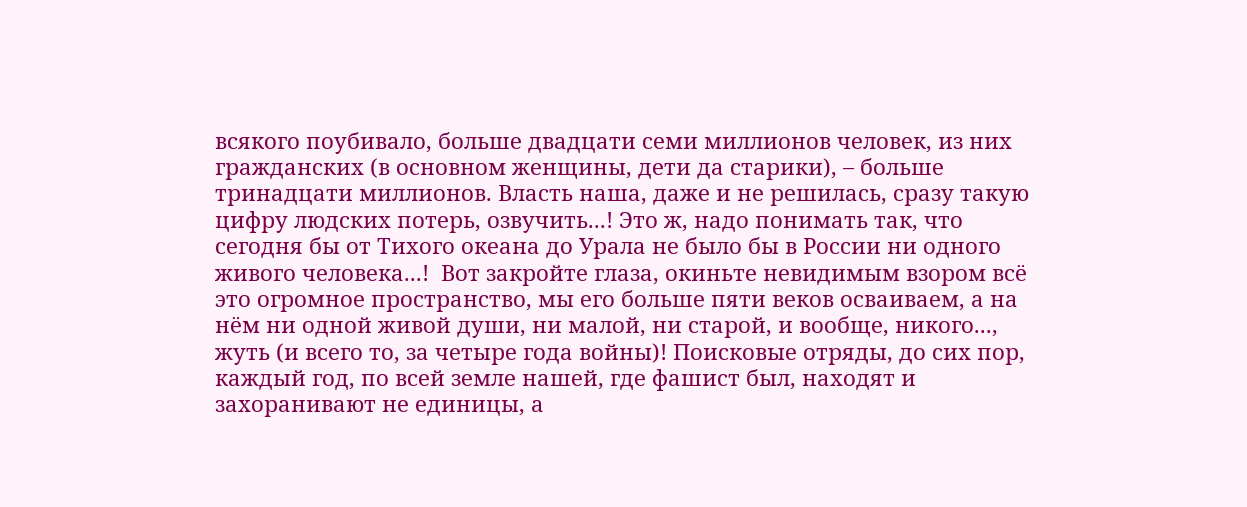всякого поубивало, больше двадцати семи миллионов человек, из них гражданских (в основном женщины, дети да старики), – больше тринадцати миллионов. Власть наша, даже и не решилась, сразу такую цифру людских потерь, озвучить...! Это ж, надо понимать так, что сегодня бы от Тихого океана до Урала не было бы в России ни одного живого человека...!  Вот закройте глаза, окиньте невидимым взором всё это огромное пространство, мы его больше пяти веков осваиваем, а на нём ни одной живой души, ни малой, ни старой, и вообще, никого..., жуть (и всего то, за четыре года войны)! Поисковые отряды, до сих пор, каждый год, по всей земле нашей, где фашист был, находят и захоранивают не единицы, а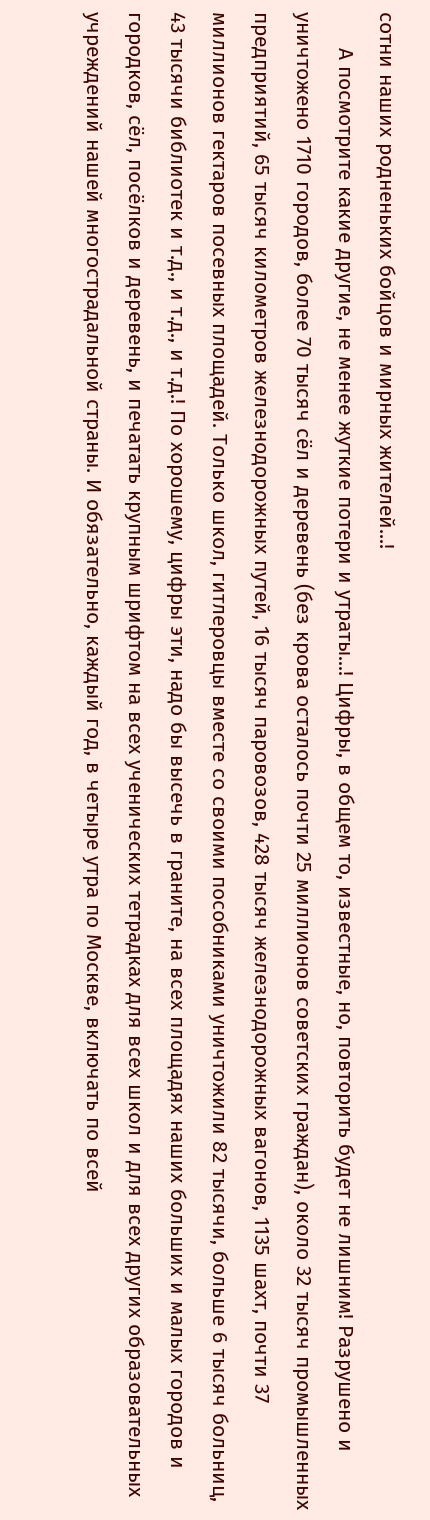сотни наших родненьких бойцов и мирных жителей...!
      А посмотрите какие другие, не менее жуткие потери и утраты...! Цифры, в общем то, известные, но, повторить будет не лишним! Разрушено и уничтожено 1710 городов, более 70 тысяч сёл и деревень (без крова осталось почти 25 миллионов советских граждан), около 32 тысяч промышленных предприятий, 65 тысяч километров железнодорожных путей, 16 тысяч паровозов, 428 тысяч железнодорожных вагонов, 1135 шахт, почти 37 миллионов гектаров посевных площадей. Только школ, гитлеровцы вместе со своими пособниками уничтожили 82 тысячи, больше 6 тысяч больниц, 43 тысячи библиотек и т.д., и т.д., и т.д.! По хорошему, цифры эти, надо бы высечь в граните, на всех площадях наших больших и малых городов и городков, сёл, посёлков и деревень, и печатать крупным шрифтом на всех ученических тетрадках для всех школ и для всех других образовательных учреждений нашей многострадальной страны. И обязательно, каждый год, в четыре утра по Москве, включать по всей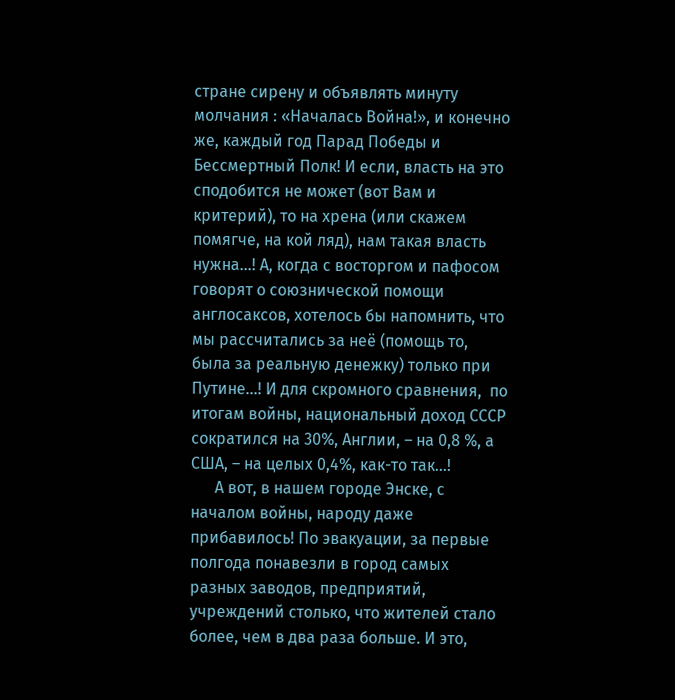стране сирену и объявлять минуту молчания : «Началась Война!», и конечно же, каждый год Парад Победы и Бессмертный Полк! И если, власть на это сподобится не может (вот Вам и критерий), то на хрена (или скажем помягче, на кой ляд), нам такая власть нужна...! А, когда с восторгом и пафосом говорят о союзнической помощи англосаксов, хотелось бы напомнить, что мы рассчитались за неё (помощь то, была за реальную денежку) только при Путине...! И для скромного сравнения,  по итогам войны, национальный доход СССР сократился на 30%, Англии, – на 0,8 %, а США, – на целых 0,4%, как-то так...!
      А вот, в нашем городе Энске, с началом войны, народу даже прибавилось! По эвакуации, за первые полгода понавезли в город самых разных заводов, предприятий, учреждений столько, что жителей стало более, чем в два раза больше. И это,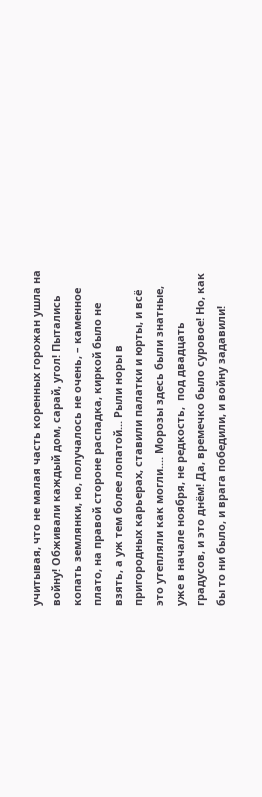учитывая, что не малая часть коренных горожан ушла на войну! Обживали каждый дом, сарай, угол! Пытались копать землянки, но, получалось не очень, – каменное плато, на правой стороне распадка, киркой было не взять, а уж тем более лопатой... Рыли норы в пригородных карьерах, ставили палатки и юрты, и всё это утепляли как могли.... Морозы здесь были знатные, уже в начале ноября, не редкость,  под двадцать градусов, и это днём! Да, времечко было суровое! Но, как бы то ни было, и врага победили, и войну задавили!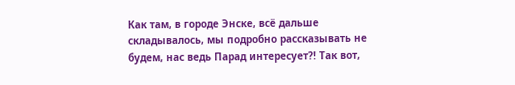Как там, в городе Энске, всё дальше складывалось, мы подробно рассказывать не будем, нас ведь Парад интересует?! Так вот,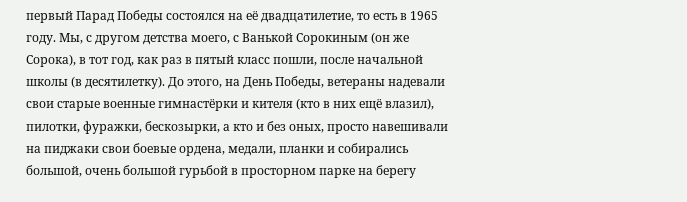первый Парад Победы состоялся на её двадцатилетие, то есть в 1965 году. Мы, с другом детства моего, с Ванькой Сорокиным (он же Сорока), в тот год, как раз в пятый класс пошли, после начальной школы (в десятилетку). До этого, на День Победы, ветераны надевали свои старые военные гимнастёрки и кителя (кто в них ещё влазил), пилотки, фуражки, бескозырки, а кто и без оных, просто навешивали на пиджаки свои боевые ордена, медали, планки и собирались большой, очень большой гурьбой в просторном парке на берегу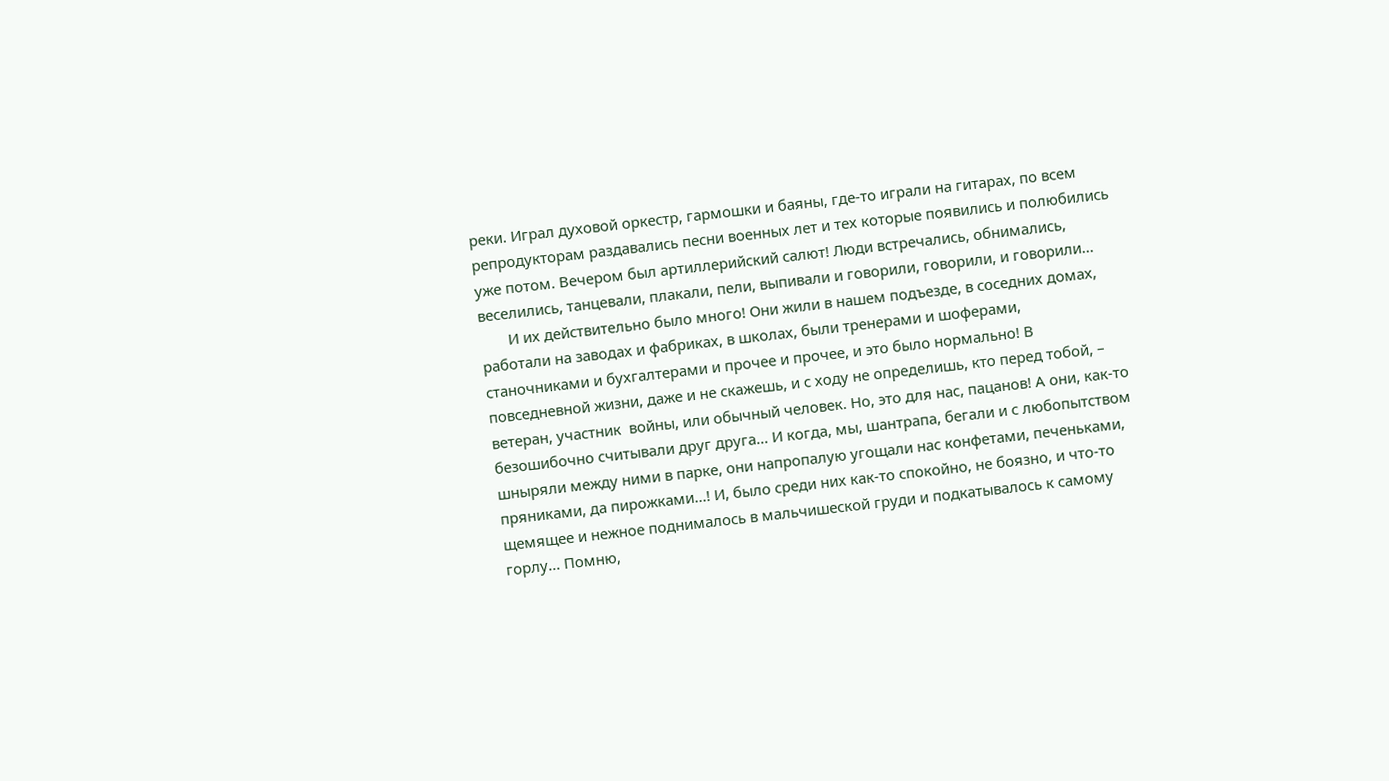реки. Играл духовой оркестр, гармошки и баяны, где-то играли на гитарах, по всем репродукторам раздавались песни военных лет и тех которые появились и полюбились уже потом. Вечером был артиллерийский салют! Люди встречались, обнимались, веселились, танцевали, плакали, пели, выпивали и говорили, говорили, и говорили...
       И их действительно было много! Они жили в нашем подъезде, в соседних домах, работали на заводах и фабриках, в школах, были тренерами и шоферами, станочниками и бухгалтерами и прочее и прочее, и это было нормально! В повседневной жизни, даже и не скажешь, и с ходу не определишь, кто перед тобой, – ветеран, участник  войны, или обычный человек. Но, это для нас, пацанов! А они, как-то безошибочно считывали друг друга... И когда, мы, шантрапа, бегали и с любопытством шныряли между ними в парке, они напропалую угощали нас конфетами, печеньками, пряниками, да пирожками...! И, было среди них как-то спокойно, не боязно, и что-то щемящее и нежное поднималось в мальчишеской груди и подкатывалось к самому горлу... Помню,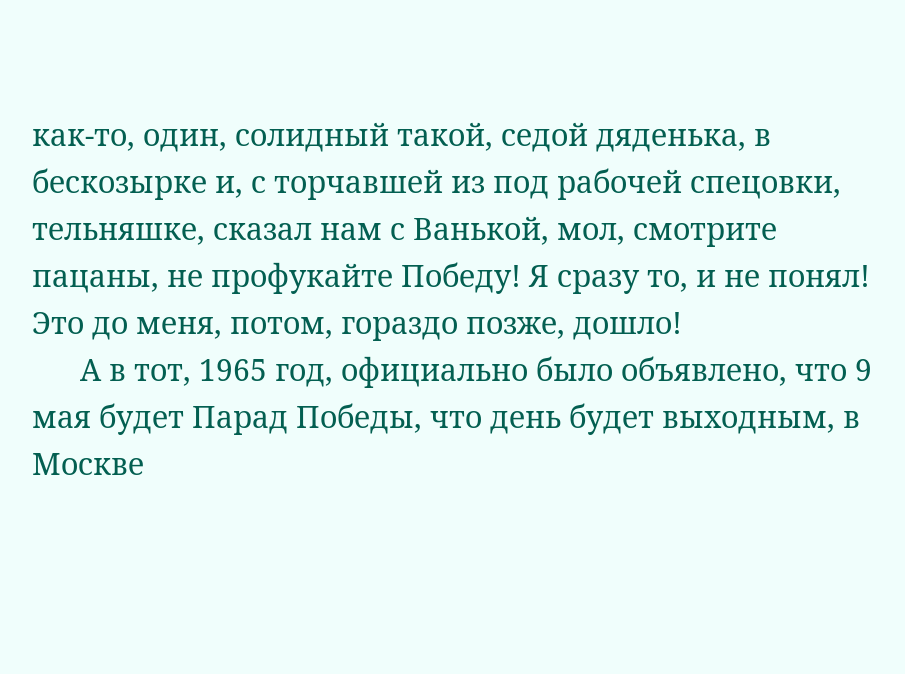как-то, один, солидный такой, седой дяденька, в бескозырке и, с торчавшей из под рабочей спецовки, тельняшке, сказал нам с Ванькой, мол, смотрите пацаны, не профукайте Победу! Я сразу то, и не понял! Это до меня, потом, гораздо позже, дошло!
      А в тот, 1965 год, официально было объявлено, что 9 мая будет Парад Победы, что день будет выходным, в Москве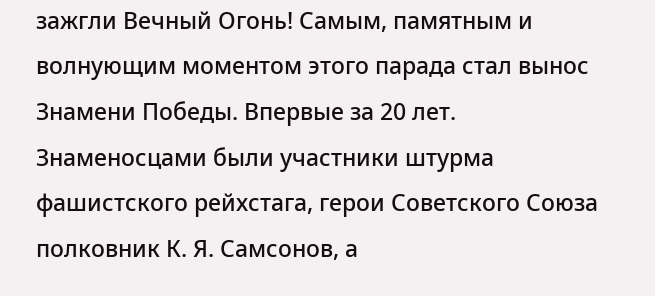зажгли Вечный Огонь! Самым, памятным и волнующим моментом этого парада стал вынос Знамени Победы. Впервые за 20 лет. Знаменосцами были участники штурма фашистского рейхстага, герои Советского Союза полковник К. Я. Самсонов, а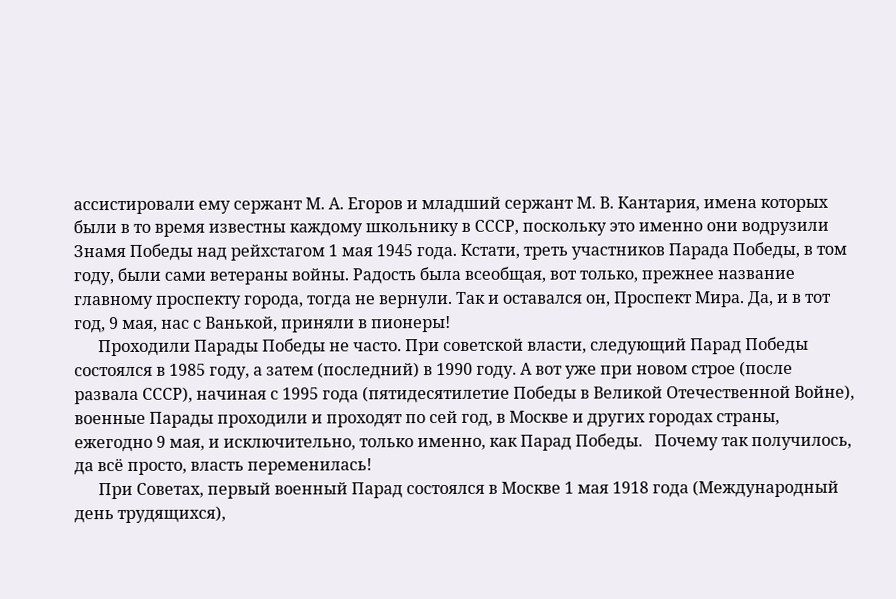ассистировали ему сержант М. А. Егоров и младший сержант М. В. Кантария, имена которых были в то время известны каждому школьнику в СССР, поскольку это именно они водрузили Знамя Победы над рейхстагом 1 мая 1945 года. Кстати, треть участников Парада Победы, в том году, были сами ветераны войны. Радость была всеобщая, вот только, прежнее название главному проспекту города, тогда не вернули. Так и оставался он, Проспект Мира. Да, и в тот год, 9 мая, нас с Ванькой, приняли в пионеры!
      Проходили Парады Победы не часто. При советской власти, следующий Парад Победы состоялся в 1985 году, а затем (последний) в 1990 году. А вот уже при новом строе (после развала СССР), начиная с 1995 года (пятидесятилетие Победы в Великой Отечественной Войне), военные Парады проходили и проходят по сей год, в Москве и других городах страны, ежегодно 9 мая, и исключительно, только именно, как Парад Победы.   Почему так получилось, да всё просто, власть переменилась!
      При Советах, первый военный Парад состоялся в Москве 1 мая 1918 года (Международный день трудящихся),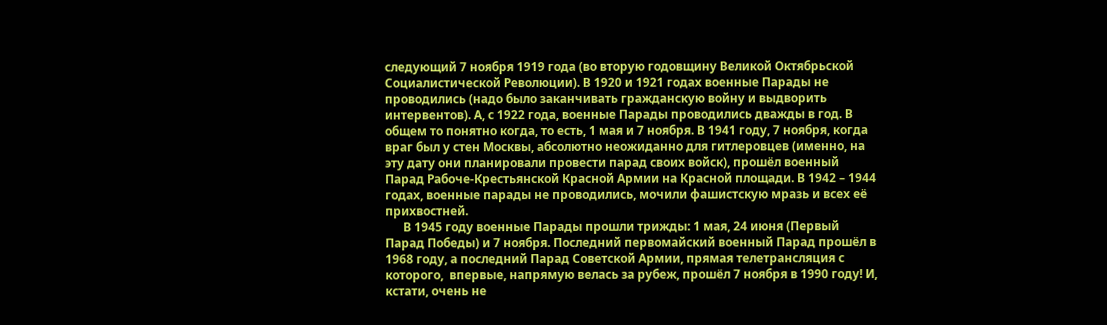следующий 7 ноября 1919 года (во вторую годовщину Великой Октябрьской Социалистической Революции). В 1920 и 1921 годах военные Парады не проводились (надо было заканчивать гражданскую войну и выдворить интервентов). А, с 1922 года, военные Парады проводились дважды в год. В общем то понятно когда, то есть, 1 мая и 7 ноября. В 1941 году, 7 ноября, когда враг был у стен Москвы, абсолютно неожиданно для гитлеровцев (именно, на эту дату они планировали провести парад своих войск), прошёл военный Парад Рабоче-Крестьянской Красной Армии на Красной площади. В 1942 – 1944 годах, военные парады не проводились, мочили фашистскую мразь и всех её прихвостней.
      В 1945 году военные Парады прошли трижды: 1 мая, 24 июня (Первый Парад Победы) и 7 ноября. Последний первомайский военный Парад прошёл в 1968 году, а последний Парад Советской Армии, прямая телетрансляция с которого,  впервые, напрямую велась за рубеж, прошёл 7 ноября в 1990 году! И, кстати, очень не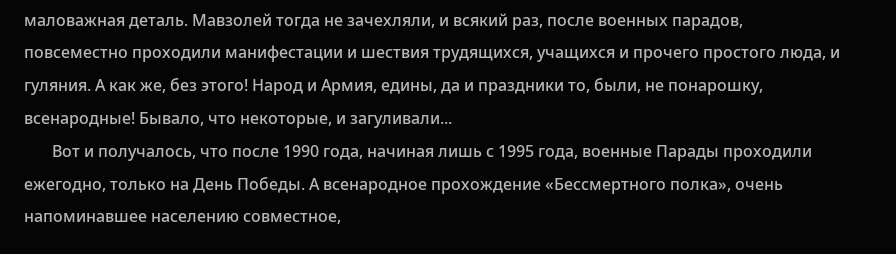маловажная деталь. Мавзолей тогда не зачехляли, и всякий раз, после военных парадов, повсеместно проходили манифестации и шествия трудящихся, учащихся и прочего простого люда, и гуляния. А как же, без этого! Народ и Армия, едины, да и праздники то, были, не понарошку, всенародные! Бывало, что некоторые, и загуливали...
       Вот и получалось, что после 1990 года, начиная лишь с 1995 года, военные Парады проходили ежегодно, только на День Победы. А всенародное прохождение «Бессмертного полка», очень напоминавшее населению совместное,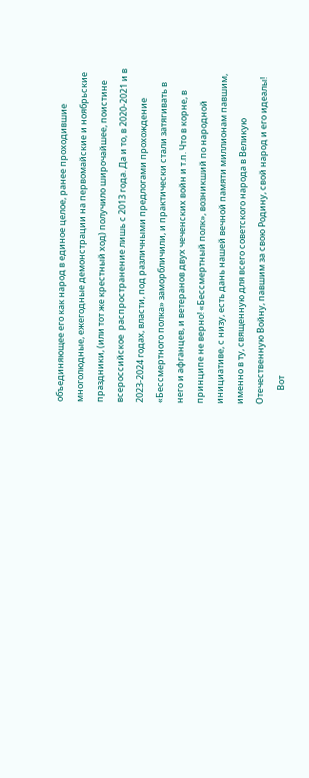объединяющее его как народ в единое целое, ранее проходившие многолюдные, ежегодные демонстрации на первомайские и ноябрьские праздники, (или тот же крестный ход) получило широчайшее, поистине всероссийское  распространение лишь с 2013 года. Да и то, в 2020-2021 и в 2023-2024 годах, власти, под различными предлогами прохождение «Бессмертного полка» заморбличили, и практически стали затягивать в него и афганцев, и ветеранов двух чеченских войн и т.п. Что в корне, в принципе не верно! «Бессмертный полк», возникший по народной инициативе, с низу, есть дань нашей вечной памяти миллионам павшим, именно в ту, священную для всего советского народа в Великую Отечественную Войну, павшим за свою Родину, свой народ и его идеалы!
       Вот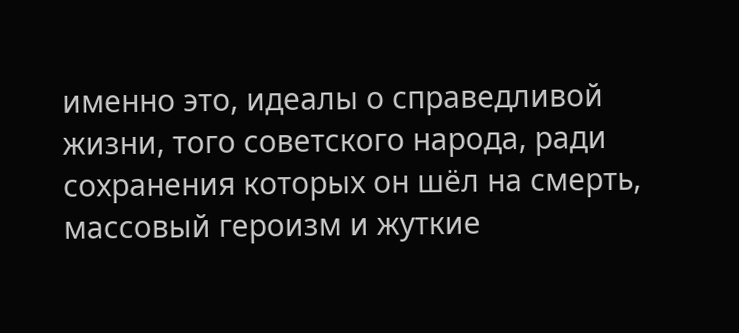именно это, идеалы о справедливой жизни, того советского народа, ради сохранения которых он шёл на смерть, массовый героизм и жуткие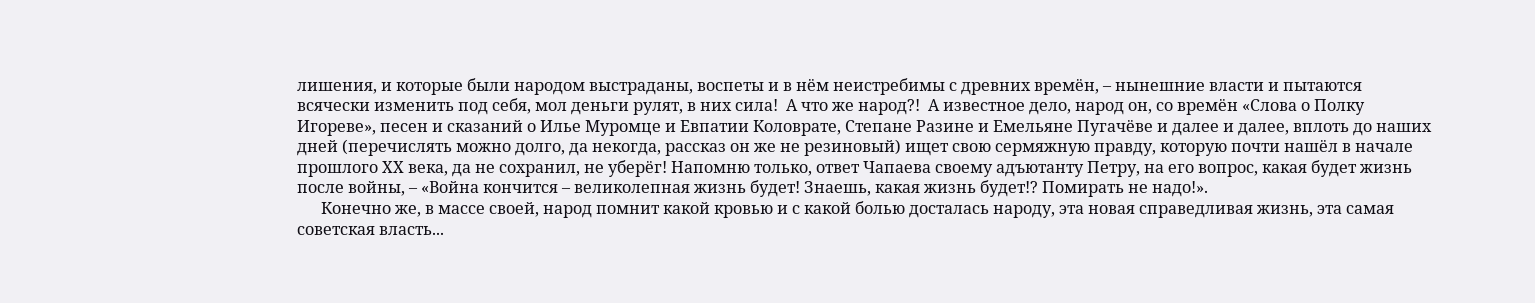лишения, и которые были народом выстраданы, воспеты и в нём неистребимы с древних времён, – нынешние власти и пытаются всячески изменить под себя, мол деньги рулят, в них сила!  А что же народ?!  А известное дело, народ он, со времён «Слова о Полку Игореве», песен и сказаний о Илье Муромце и Евпатии Коловрате, Степане Разине и Емельяне Пугачёве и далее и далее, вплоть до наших дней (перечислять можно долго, да некогда, рассказ он же не резиновый) ищет свою сермяжную правду, которую почти нашёл в начале прошлого ХХ века, да не сохранил, не уберёг! Напомню только, ответ Чапаева своему адъютанту Петру, на его вопрос, какая будет жизнь после войны, – «Война кончится – великолепная жизнь будет! Знаешь, какая жизнь будет!? Помирать не надо!».
      Конечно же, в массе своей, народ помнит какой кровью и с какой болью досталась народу, эта новая справедливая жизнь, эта самая советская власть...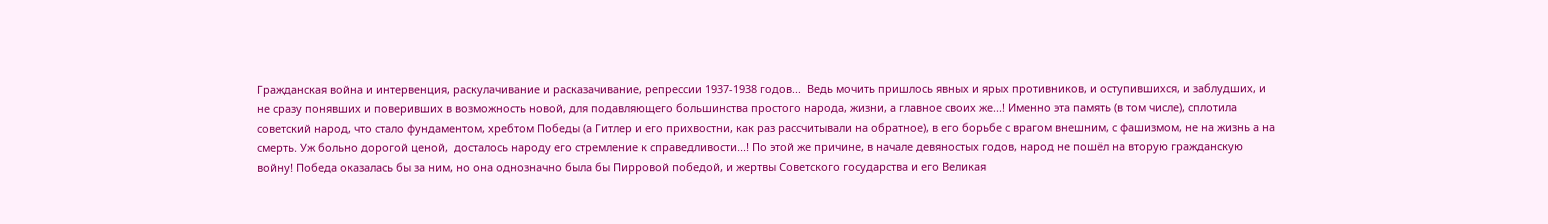Гражданская война и интервенция, раскулачивание и расказачивание, репрессии 1937-1938 годов...  Ведь мочить пришлось явных и ярых противников, и оступившихся, и заблудших, и не сразу понявших и поверивших в возможность новой, для подавляющего большинства простого народа, жизни, а главное своих же...! Именно эта память (в том числе), сплотила советский народ, что стало фундаментом, хребтом Победы (а Гитлер и его прихвостни, как раз рассчитывали на обратное), в его борьбе с врагом внешним, с фашизмом, не на жизнь а на смерть. Уж больно дорогой ценой,  досталось народу его стремление к справедливости...! По этой же причине, в начале девяностых годов, народ не пошёл на вторую гражданскую войну! Победа оказалась бы за ним, но она однозначно была бы Пирровой победой, и жертвы Советского государства и его Великая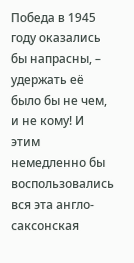Победа в 1945 году оказались бы напрасны, – удержать её было бы не чем, и не кому! И этим немедленно бы воспользовались вся эта англо-саксонская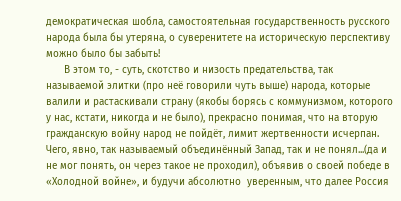демократическая шобла, самостоятельная государственность русского народа была бы утеряна, о суверенитете на историческую перспективу можно было бы забыть!
      В этом то, - суть, скотство и низость предательства, так называемой элитки (про неё говорили чуть выше) народа, которые валили и растаскивали страну (якобы борясь с коммунизмом, которого у нас, кстати, никогда и не было), прекрасно понимая, что на вторую гражданскую войну народ не пойдёт, лимит жертвенности исчерпан. Чего, явно, так называемый объединённый Запад, так и не понял...(да и не мог понять, он через такое не проходил), объявив о своей победе в «Холодной войне», и будучи абсолютно  уверенным, что далее Россия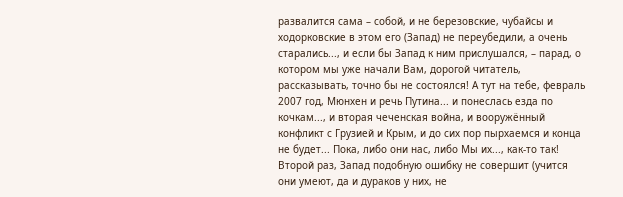развалится сама – собой, и не березовские, чубайсы и ходорковские в этом его (Запад) не переубедили, а очень старались..., и если бы Запад к ним прислушался, – парад, о котором мы уже начали Вам, дорогой читатель, рассказывать, точно бы не состоялся! А тут на тебе, февраль 2007 год, Мюнхен и речь Путина... и понеслась езда по кочкам..., и вторая чеченская война, и вооружённый конфликт с Грузией и Крым, и до сих пор пырхаемся и конца не будет... Пока, либо они нас, либо Мы их..., как-то так! Второй раз, Запад подобную ошибку не совершит (учится они умеют, да и дураков у них, не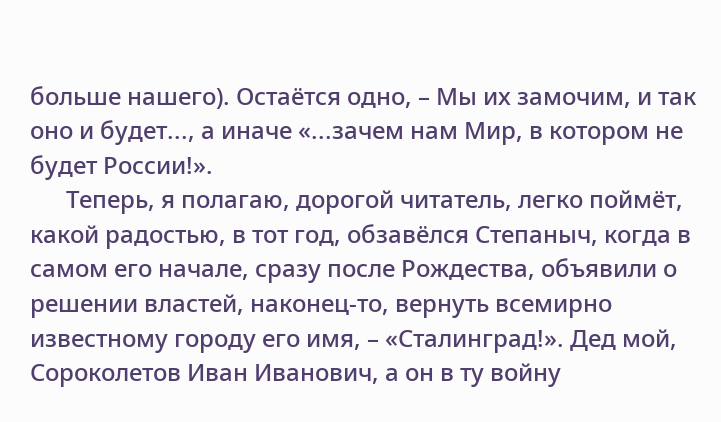больше нашего). Остаётся одно, – Мы их замочим, и так оно и будет..., а иначе «...зачем нам Мир, в котором не будет России!».
      Теперь, я полагаю, дорогой читатель, легко поймёт, какой радостью, в тот год, обзавёлся Степаныч, когда в самом его начале, сразу после Рождества, объявили о решении властей, наконец-то, вернуть всемирно известному городу его имя, – «Сталинград!». Дед мой, Сороколетов Иван Иванович, а он в ту войну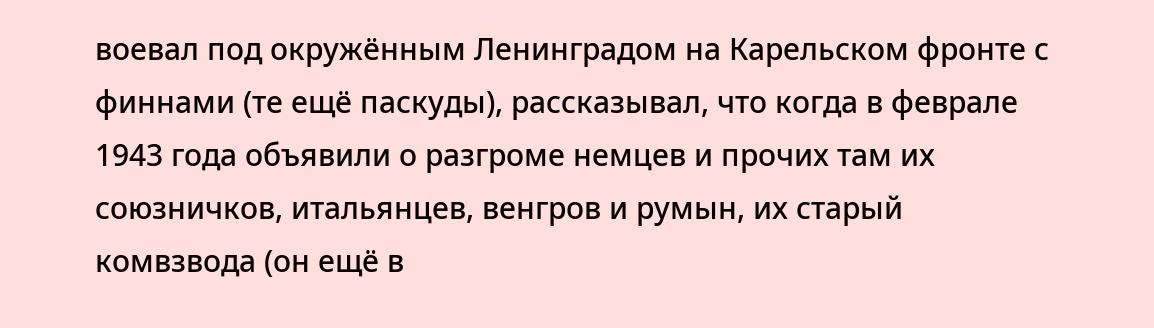воевал под окружённым Ленинградом на Карельском фронте с финнами (те ещё паскуды), рассказывал, что когда в феврале 1943 года объявили о разгроме немцев и прочих там их союзничков, итальянцев, венгров и румын, их старый комвзвода (он ещё в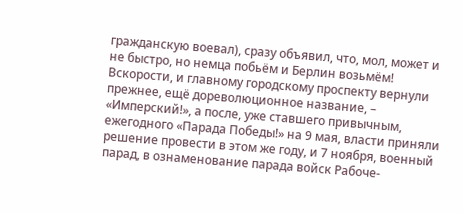гражданскую воевал), сразу объявил, что, мол, может и не быстро, но немца побьём и Берлин возьмём! Вскорости, и главному городскому проспекту вернули прежнее, ещё дореволюционное название, – «Имперский!», а после, уже ставшего привычным, ежегодного «Парада Победы!» на 9 мая, власти приняли решение провести в этом же году, и 7 ноября, военный парад, в ознаменование парада войск Рабоче-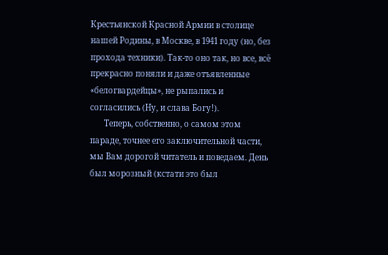Крестьянской Красной Армии в столице нашей Родины, в Москве, в 1941 году (но, без прохода техники). Так-то оно так, но все, всё прекрасно поняли и даже отъявленные «белогвардейцы», не рыпались и согласились (Ну, и слава Богу!).
       Теперь, собственно, о самом этом параде, точнее его заключительной части, мы Вам дорогой читатель и поведаем. День был морозный (кстати это был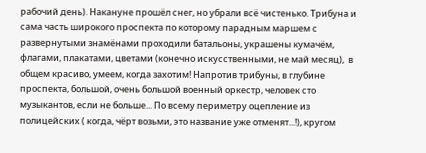рабочий день). Накануне прошёл снег, но убрали всё чистенько. Трибуна и сама часть широкого проспекта по которому парадным маршем с развернутыми знамёнами проходили батальоны, украшены кумачём, флагами, плакатами, цветами (конечно искусственными, не май месяц),  в общем красиво, умеем, когда захотим! Напротив трибуны, в глубине проспекта, большой, очень большой военный оркестр, человек сто музыкантов, если не больше... По всему периметру оцепление из полицейских ( когда, чёрт возьми, это название уже отменят...!), кругом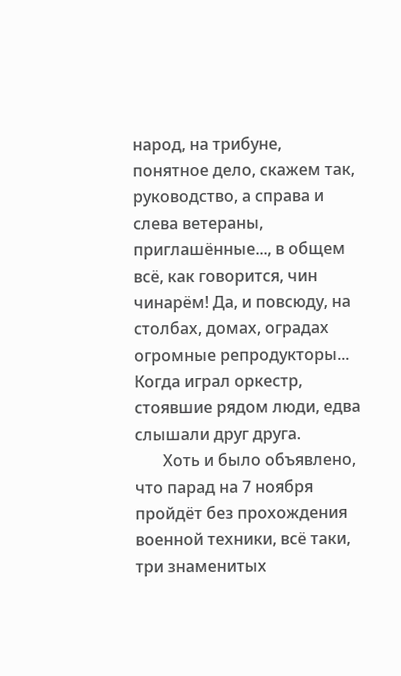народ, на трибуне, понятное дело, скажем так, руководство, а справа и слева ветераны, приглашённые..., в общем всё, как говорится, чин чинарём! Да, и повсюду, на столбах, домах, оградах огромные репродукторы... Когда играл оркестр, стоявшие рядом люди, едва слышали друг друга.
       Хоть и было объявлено, что парад на 7 ноября пройдёт без прохождения военной техники, всё таки, три знаменитых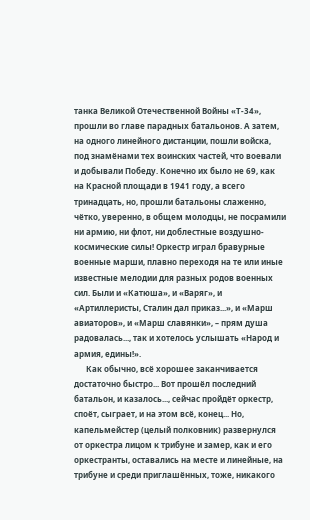танка Великой Отечественной Войны «Т-34», прошли во главе парадных батальонов. А затем, на одного линейного дистанции, пошли войска, под знамёнами тех воинских частей, что воевали и добывали Победу. Конечно их было не 69, как на Красной площади в 1941 году, а всего тринадцать, но, прошли батальоны слаженно, чётко, уверенно, в общем молодцы, не посрамили ни армию, ни флот, ни доблестные воздушно-космические силы! Оркестр играл бравурные военные марши, плавно переходя на те или иные известные мелодии для разных родов военных сил. Были и «Катюша», и «Варяг», и «Артиллеристы, Сталин дал приказ...», и «Марш авиаторов», и «Марш славянки», – прям душа радовалась..., так и хотелось услышать «Народ и армия, едины!».
      Как обычно, всё хорошее заканчивается достаточно быстро... Вот прошёл последний батальон, и казалось..., сейчас пройдёт оркестр, споёт, сыграет, и на этом всё, конец... Но, капельмейстер (целый полковник) развернулся от оркестра лицом к трибуне и замер, как и его оркестранты, оставались на месте и линейные, на трибуне и среди приглашённых, тоже, никакого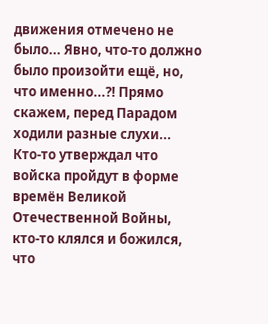движения отмечено не было... Явно, что-то должно было произойти ещё, но, что именно...?! Прямо скажем, перед Парадом ходили разные слухи... Кто-то утверждал что войска пройдут в форме времён Великой Отечественной Войны, кто-то клялся и божился, что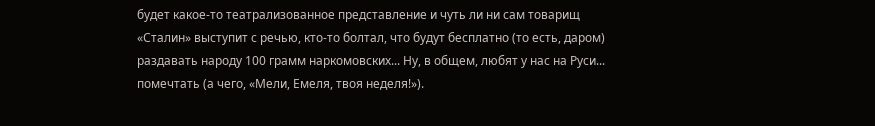будет какое-то театрализованное представление и чуть ли ни сам товарищ «Сталин» выступит с речью, кто-то болтал, что будут бесплатно (то есть, даром) раздавать народу 100 грамм наркомовских... Ну, в общем, любят у нас на Руси... помечтать (а чего, «Мели, Емеля, твоя неделя!»).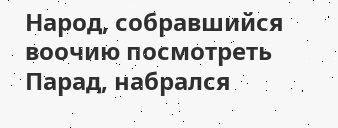Народ, собравшийся воочию посмотреть Парад, набрался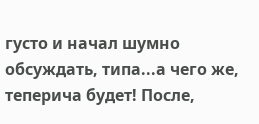густо и начал шумно обсуждать, типа...а чего же, теперича будет! После,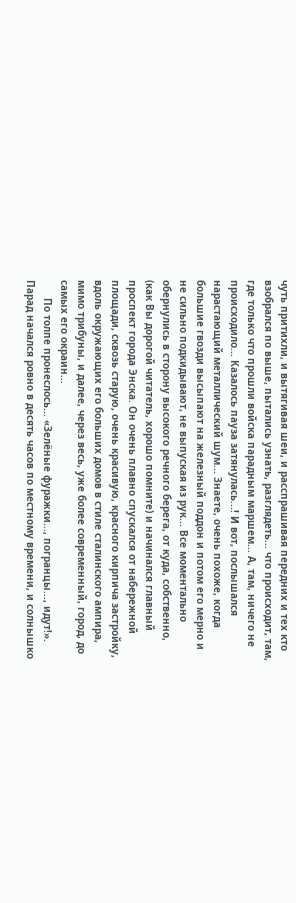чуть притихли, и вытягивая шеи, и расспрашивая передних и тех кто взобрался по выше, пытались узнать, разглядеть... что происходит, там, где только что прошли войска парадным маршем... А, там, ничего не происходило... Казалось пауза затянулась...! И вот, послышался нарастающий металлический шум... Знаете, очень похоже, когда большие гвозди высыпают на железный поддон и потом его мерно и не сильно подкидывают, не выпуская из рук... Все моментально  обернулись в сторону высокого речного берега, от куда, собственно, (как Вы дорогой читатель, хорошо помните) и начинался главный проспект города Энска. Он очень плавно спускался от набережной площади, сквозь старую, очень красивую, красного кирпича застройку, вдоль окружающих его больших домов в стиле сталинского ампира, мимо трибуны, и далее, через весь, уже более современный, город, до самых его окраин...
      По толпе пронеслось... «Зелёные фуражки..., погранцы..., идут!». Парад начался ровно в десять часов по местному времени, и солнышко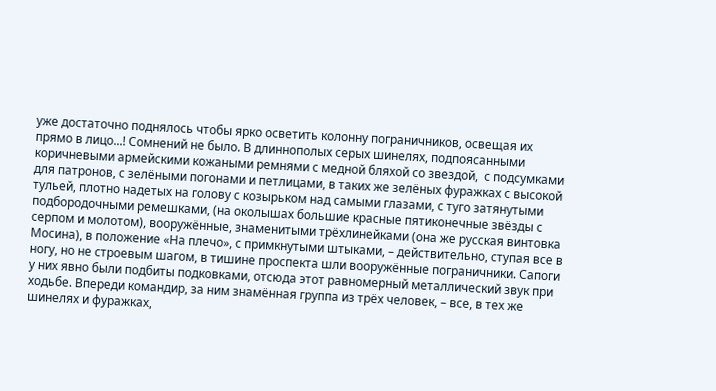уже достаточно поднялось чтобы ярко осветить колонну пограничников, освещая их прямо в лицо...! Сомнений не было. В длиннополых серых шинелях, подпоясанными коричневыми армейскими кожаными ремнями с медной бляхой со звездой,  с подсумками для патронов, с зелёными погонами и петлицами, в таких же зелёных фуражках с высокой тульей, плотно надетых на голову с козырьком над самыми глазами, с туго затянутыми подбородочными ремешками, (на околышах большие красные пятиконечные звёзды с серпом и молотом), вооружённые, знаменитыми трёхлинейками (она же русская винтовка Мосина), в положение «На плечо», с примкнутыми штыками, – действительно, ступая все в ногу, но не строевым шагом, в тишине проспекта шли вооружённые пограничники. Сапоги у них явно были подбиты подковками, отсюда этот равномерный металлический звук при ходьбе. Впереди командир, за ним знамённая группа из трёх человек, – все, в тех же шинелях и фуражках,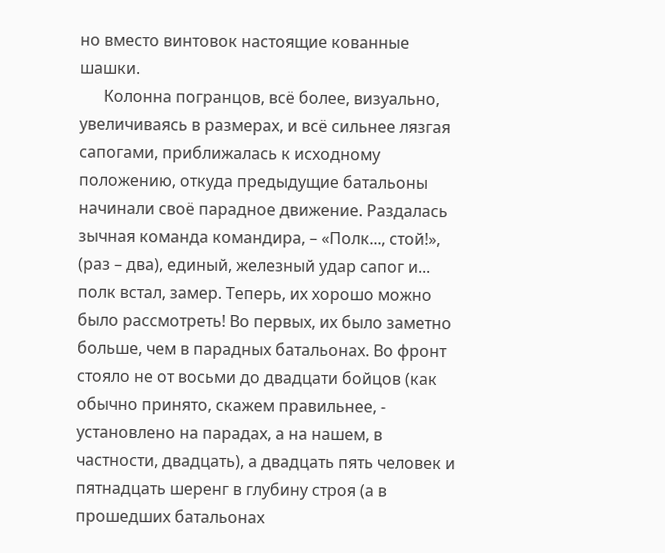но вместо винтовок настоящие кованные шашки.
      Колонна погранцов, всё более, визуально,  увеличиваясь в размерах, и всё сильнее лязгая сапогами, приближалась к исходному положению, откуда предыдущие батальоны начинали своё парадное движение. Раздалась зычная команда командира, – «Полк..., стой!», (раз – два), единый, железный удар сапог и... полк встал, замер. Теперь, их хорошо можно было рассмотреть! Во первых, их было заметно больше, чем в парадных батальонах. Во фронт стояло не от восьми до двадцати бойцов (как обычно принято, скажем правильнее, -  установлено на парадах, а на нашем, в частности, двадцать), а двадцать пять человек и пятнадцать шеренг в глубину строя (а в прошедших батальонах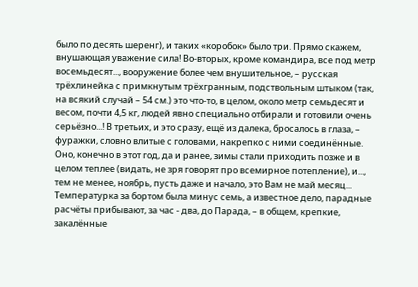было по десять шеренг), и таких «коробок» было три. Прямо скажем, внушающая уважение сила! Во-вторых, кроме командира, все под метр восемьдесят..., вооружение более чем внушительное, – русская трёхлинейка с примкнутым трёхгранным, подствольным штыком (так, на всякий случай – 54 см.) это что-то, в целом, около метр семьдесят и весом, почти 4,5 кг, людей явно специально отбирали и готовили очень серьёзно...! В третьих, и это сразу, ещё из далека, бросалось в глаза, – фуражки, словно влитые с головами, накрепко с ними соединённые. Оно, конечно в этот год, да и ранее, зимы стали приходить позже и в целом теплее (видать, не зря говорят про всемирное потепление), и..., тем не менее, ноябрь, пусть даже и начало, это Вам не май месяц... Температурка за бортом была минус семь, а известное дело, парадные расчёты прибывают, за час - два, до Парада, – в общем, крепкие, закалённые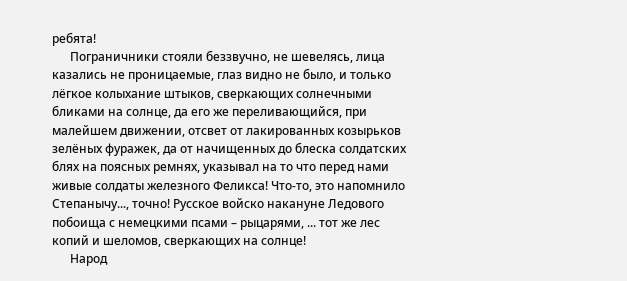ребята!
      Пограничники стояли беззвучно, не шевелясь, лица казались не проницаемые, глаз видно не было, и только лёгкое колыхание штыков, сверкающих солнечными бликами на солнце, да его же переливающийся, при малейшем движении, отсвет от лакированных козырьков зелёных фуражек, да от начищенных до блеска солдатских блях на поясных ремнях, указывал на то что перед нами живые солдаты железного Феликса! Что-то, это напомнило Степанычу..., точно! Русское войско накануне Ледового побоища с немецкими псами – рыцарями, ... тот же лес копий и шеломов, сверкающих на солнце!
      Народ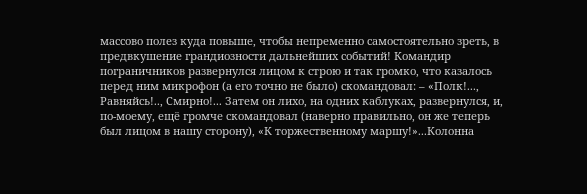массово полез куда повыше, чтобы непременно самостоятельно зреть, в предвкушение грандиозности дальнейших событий! Командир пограничников развернулся лицом к строю и так громко, что казалось перед ним микрофон (а его точно не было) скомандовал: – «Полк!..., Равняйсь!.., Смирно!... Затем он лихо, на одних каблуках, развернулся, и, по-моему, ещё громче скомандовал (наверно правильно, он же теперь был лицом в нашу сторону), «К торжественному маршу!»...Колонна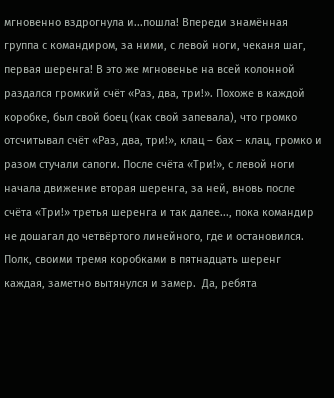мгновенно вздрогнула и...пошла! Впереди знамённая группа с командиром, за ними, с левой ноги, чеканя шаг, первая шеренга! В это же мгновенье на всей колонной раздался громкий счёт «Раз, два, три!». Похоже в каждой коробке, был свой боец (как свой запевала), что громко отсчитывал счёт «Раз, два, три!», клац – бах – клац, громко и разом стучали сапоги. После счёта «Три!», с левой ноги начала движение вторая шеренга, за ней, вновь после счёта «Три!» третья шеренга и так далее..., пока командир не дошагал до четвёртого линейного, где и остановился. Полк, своими тремя коробками в пятнадцать шеренг каждая, заметно вытянулся и замер.  Да, ребята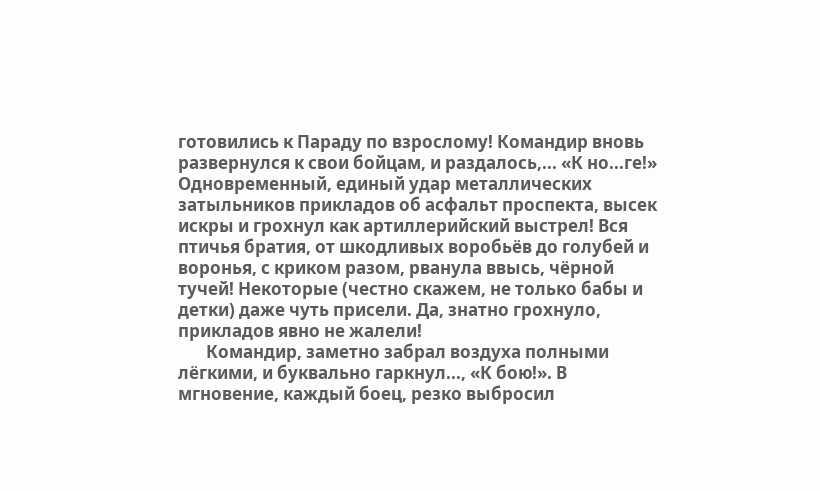готовились к Параду по взрослому! Командир вновь развернулся к свои бойцам, и раздалось,... «К но...ге!» Одновременный, единый удар металлических затыльников прикладов об асфальт проспекта, высек искры и грохнул как артиллерийский выстрел! Вся птичья братия, от шкодливых воробьёв до голубей и воронья, с криком разом, рванула ввысь, чёрной тучей! Некоторые (честно скажем, не только бабы и детки) даже чуть присели. Да, знатно грохнуло, прикладов явно не жалели!
       Командир, заметно забрал воздуха полными лёгкими, и буквально гаркнул..., «К бою!». В мгновение, каждый боец, резко выбросил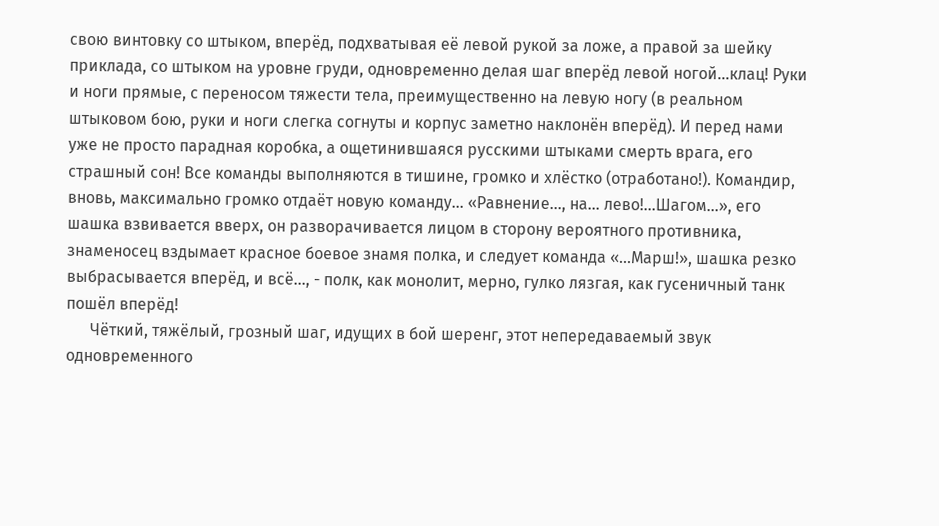свою винтовку со штыком, вперёд, подхватывая её левой рукой за ложе, а правой за шейку приклада, со штыком на уровне груди, одновременно делая шаг вперёд левой ногой...клац! Руки и ноги прямые, с переносом тяжести тела, преимущественно на левую ногу (в реальном штыковом бою, руки и ноги слегка согнуты и корпус заметно наклонён вперёд). И перед нами уже не просто парадная коробка, а ощетинившаяся русскими штыками смерть врага, его страшный сон! Все команды выполняются в тишине, громко и хлёстко (отработано!). Командир, вновь, максимально громко отдаёт новую команду... «Равнение..., на... лево!...Шагом...», его шашка взвивается вверх, он разворачивается лицом в сторону вероятного противника, знаменосец вздымает красное боевое знамя полка, и следует команда «...Марш!», шашка резко выбрасывается вперёд, и всё..., - полк, как монолит, мерно, гулко лязгая, как гусеничный танк пошёл вперёд!
      Чёткий, тяжёлый, грозный шаг, идущих в бой шеренг, этот непередаваемый звук одновременного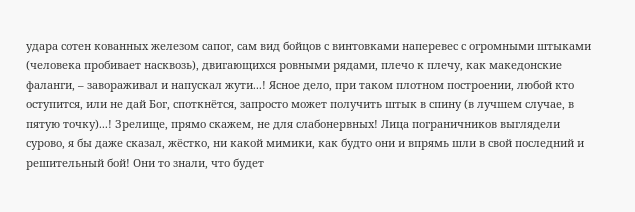удара сотен кованных железом сапог, сам вид бойцов с винтовками наперевес с огромными штыками (человека пробивает насквозь), двигающихся ровными рядами, плечо к плечу, как македонские фаланги, – завораживал и напускал жути...! Ясное дело, при таком плотном построении, любой кто оступится, или не дай Бог, споткнётся, запросто может получить штык в спину (в лучшем случае, в пятую точку)...! Зрелище, прямо скажем, не для слабонервных! Лица пограничников выглядели сурово, я бы даже сказал, жёстко, ни какой мимики, как будто они и впрямь шли в свой последний и решительный бой! Они то знали, что будет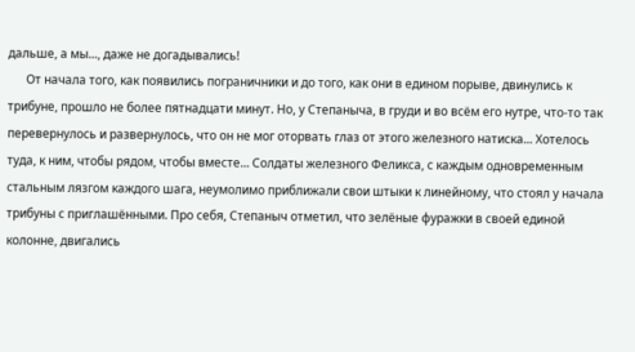дальше, а мы..., даже не догадывались!
      От начала того, как появились пограничники и до того, как они в едином порыве, двинулись к трибуне, прошло не более пятнадцати минут. Но, у Степаныча, в груди и во всём его нутре, что-то так перевернулось и развернулось, что он не мог оторвать глаз от этого железного натиска... Хотелось туда, к ним, чтобы рядом, чтобы вместе... Солдаты железного Феликса, с каждым одновременным стальным лязгом каждого шага, неумолимо приближали свои штыки к линейному, что стоял у начала трибуны с приглашёнными. Про себя, Степаныч отметил, что зелёные фуражки в своей единой колонне, двигались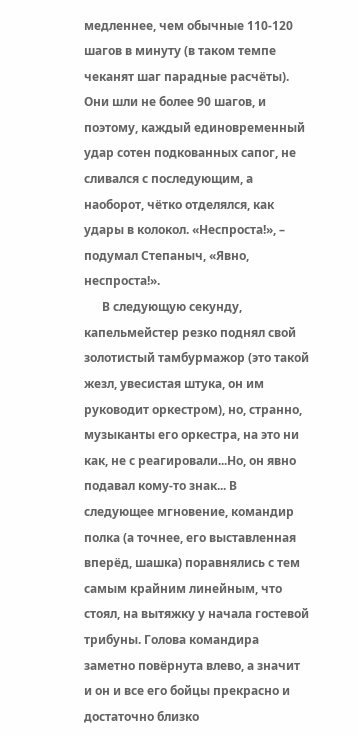медленнее, чем обычные 110-120 шагов в минуту (в таком темпе чеканят шаг парадные расчёты). Они шли не более 90 шагов, и поэтому, каждый единовременный удар сотен подкованных сапог, не сливался с последующим, а наоборот, чётко отделялся, как удары в колокол. «Неспроста!», – подумал Степаныч, «Явно, неспроста!».
      В следующую секунду, капельмейстер резко поднял свой золотистый тамбурмажор (это такой жезл, увесистая штука, он им руководит оркестром), но, странно, музыканты его оркестра, на это ни как, не с реагировали...Но, он явно подавал кому-то знак... В следующее мгновение, командир полка (а точнее, его выставленная вперёд, шашка) поравнялись с тем самым крайним линейным, что стоял, на вытяжку у начала гостевой трибуны. Голова командира заметно повёрнута влево, а значит и он и все его бойцы прекрасно и достаточно близко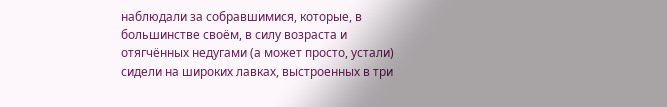наблюдали за собравшимися, которые, в большинстве своём, в силу возраста и отягчённых недугами (а может просто, устали) сидели на широких лавках, выстроенных в три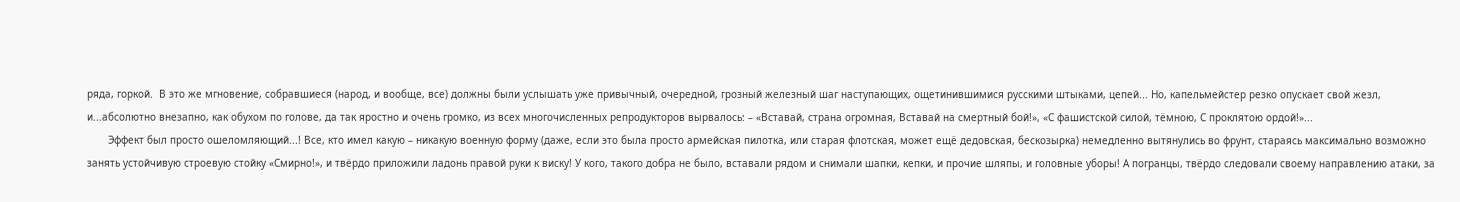ряда, горкой.  В это же мгновение, собравшиеся (народ, и вообще, все) должны были услышать уже привычный, очередной, грозный железный шаг наступающих, ощетинившимися русскими штыками, цепей... Но, капельмейстер резко опускает свой жезл, и...абсолютно внезапно, как обухом по голове, да так яростно и очень громко, из всех многочисленных репродукторов вырвалось: – «Вставай, страна огромная, Вставай на смертный бой!», «С фашистской силой, тёмною, С проклятою ордой!»...
       Эффект был просто ошеломляющий...! Все, кто имел какую – никакую военную форму (даже, если это была просто армейская пилотка, или старая флотская, может ещё дедовская, бескозырка) немедленно вытянулись во фрунт, стараясь максимально возможно занять устойчивую строевую стойку «Смирно!», и твёрдо приложили ладонь правой руки к виску! У кого, такого добра не было, вставали рядом и снимали шапки, кепки, и прочие шляпы, и головные уборы! А погранцы, твёрдо следовали своему направлению атаки, за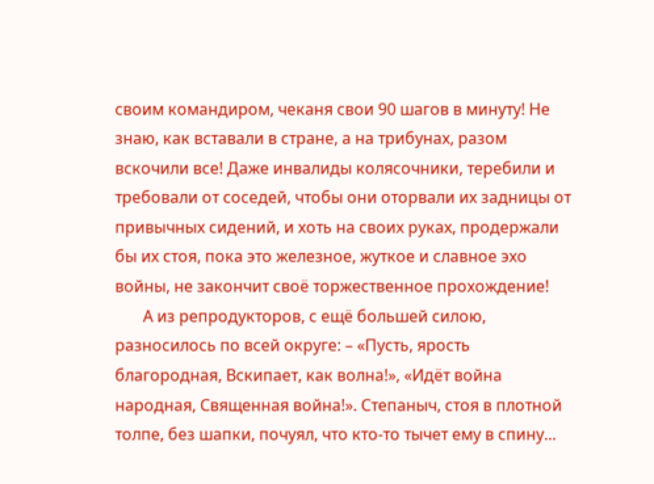своим командиром, чеканя свои 90 шагов в минуту! Не знаю, как вставали в стране, а на трибунах, разом вскочили все! Даже инвалиды колясочники, теребили и требовали от соседей, чтобы они оторвали их задницы от привычных сидений, и хоть на своих руках, продержали бы их стоя, пока это железное, жуткое и славное эхо войны, не закончит своё торжественное прохождение!
       А из репродукторов, с ещё большей силою, разносилось по всей округе: – «Пусть, ярость благородная, Вскипает, как волна!», «Идёт война народная, Священная война!». Степаныч, стоя в плотной толпе, без шапки, почуял, что кто-то тычет ему в спину...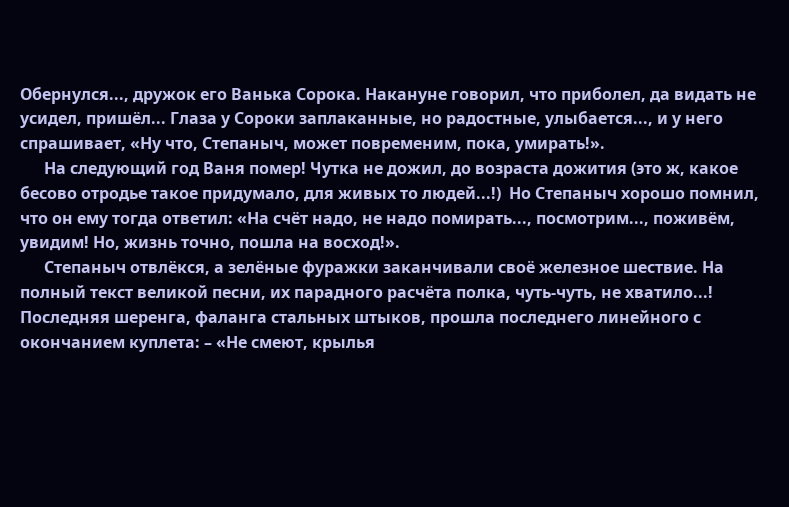Обернулся..., дружок его Ванька Сорока. Накануне говорил, что приболел, да видать не усидел, пришёл... Глаза у Сороки заплаканные, но радостные, улыбается..., и у него спрашивает, «Ну что, Степаныч, может повременим, пока, умирать!».
      На следующий год Ваня помер! Чутка не дожил, до возраста дожития (это ж, какое бесово отродье такое придумало, для живых то людей...!)  Но Степаныч хорошо помнил, что он ему тогда ответил: «На счёт надо, не надо помирать..., посмотрим..., поживём, увидим! Но, жизнь точно, пошла на восход!».
      Степаныч отвлёкся, а зелёные фуражки заканчивали своё железное шествие. На полный текст великой песни, их парадного расчёта полка, чуть-чуть, не хватило...! Последняя шеренга, фаланга стальных штыков, прошла последнего линейного с окончанием куплета: – «Не смеют, крылья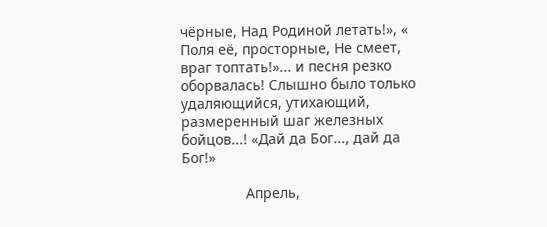чёрные, Над Родиной летать!», « Поля её, просторные, Не смеет, враг топтать!»... и песня резко оборвалась! Слышно было только удаляющийся, утихающий, размеренный шаг железных бойцов...! «Дай да Бог..., дай да Бог!»

                Апрель,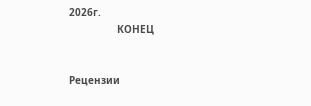2026г.
                КОНЕЦ


Рецензии